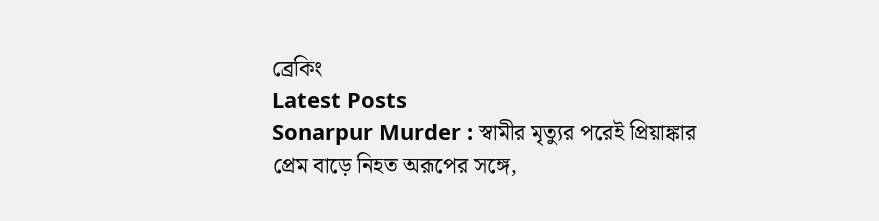ব্রেকিং
Latest Posts
Sonarpur Murder : স্বামীর মৃত্যুর পরেই প্রিয়াঙ্কার প্রেম বাড়ে নিহত অরূপের সঙ্গে,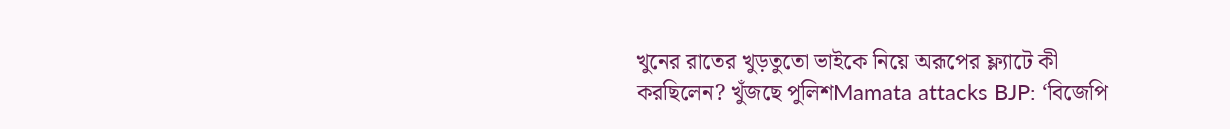খুনের রাতের খুড়তুতো ভাইকে নিয়ে অরূপের ফ্ল্যাটে কী করছিলেন? খুঁজছে পুলিশMamata attacks BJP: ‘বিজেপি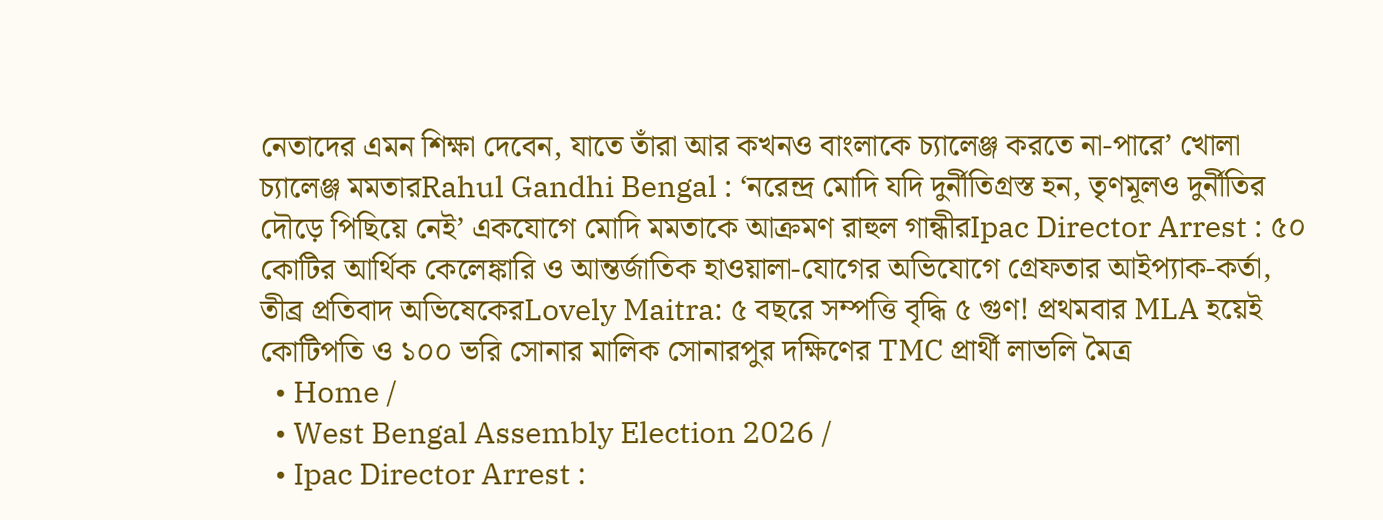নেতাদের এমন শিক্ষা দেবেন, যাতে তাঁরা আর কখনও বাংলাকে চ্যালেঞ্জ করতে না-পারে’ খোলা চ্যালেঞ্জ মমতারRahul Gandhi Bengal : ‘নরেন্দ্র মোদি যদি দুর্নীতিগ্রস্ত হন, তৃণমূলও দুর্নীতির দৌড়ে পিছিয়ে নেই’ একযোগে মোদি মমতাকে আক্রমণ রাহুল গান্ধীরIpac Director Arrest : ৫০ কোটির আর্থিক কেলেঙ্কারি ও আন্তর্জাতিক হাওয়ালা-যোগের অভিযোগে গ্রেফতার আইপ্যাক-কর্তা, তীব্র প্রতিবাদ অভিষেকেরLovely Maitra: ৫ বছরে সম্পত্তি বৃদ্ধি ৫ গুণ! প্রথমবার MLA হয়েই কোটিপতি ও ১০০ ভরি সোনার মালিক সোনারপুর দক্ষিণের TMC প্রার্থী লাভলি মৈত্র
  • Home /
  • West Bengal Assembly Election 2026 /
  • Ipac Director Arrest :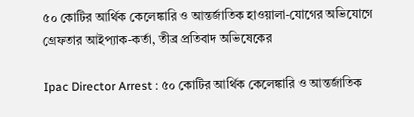৫০ কোটির আর্থিক কেলেঙ্কারি ও আন্তর্জাতিক হাওয়ালা-যোগের অভিযোগে গ্রেফতার আইপ্যাক-কর্তা, তীব্র প্রতিবাদ অভিষেকের

Ipac Director Arrest : ৫০ কোটির আর্থিক কেলেঙ্কারি ও আন্তর্জাতিক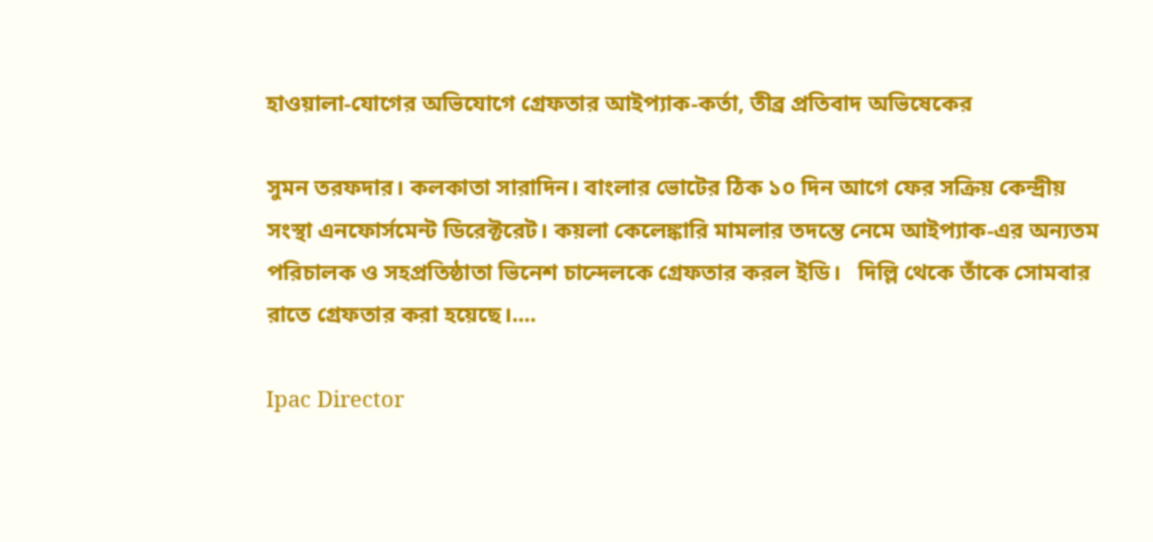হাওয়ালা-যোগের অভিযোগে গ্রেফতার আইপ্যাক-কর্তা, তীব্র প্রতিবাদ অভিষেকের

সুমন তরফদার। কলকাতা সারাদিন। বাংলার ভোটের ঠিক ১০ দিন আগে ফের সক্রিয় কেন্দ্রীয় সংস্থা এনফোর্সমেন্ট ডিরেক্টরেট। কয়লা কেলেঙ্কারি মামলার তদন্তে নেমে আইপ্যাক-এর অন্যতম পরিচালক ও সহপ্রতিষ্ঠাতা ভিনেশ চান্দেলকে গ্রেফতার করল ইডি।   দিল্লি থেকে তাঁকে সোমবার রাতে গ্রেফতার করা হয়েছে।....

Ipac Director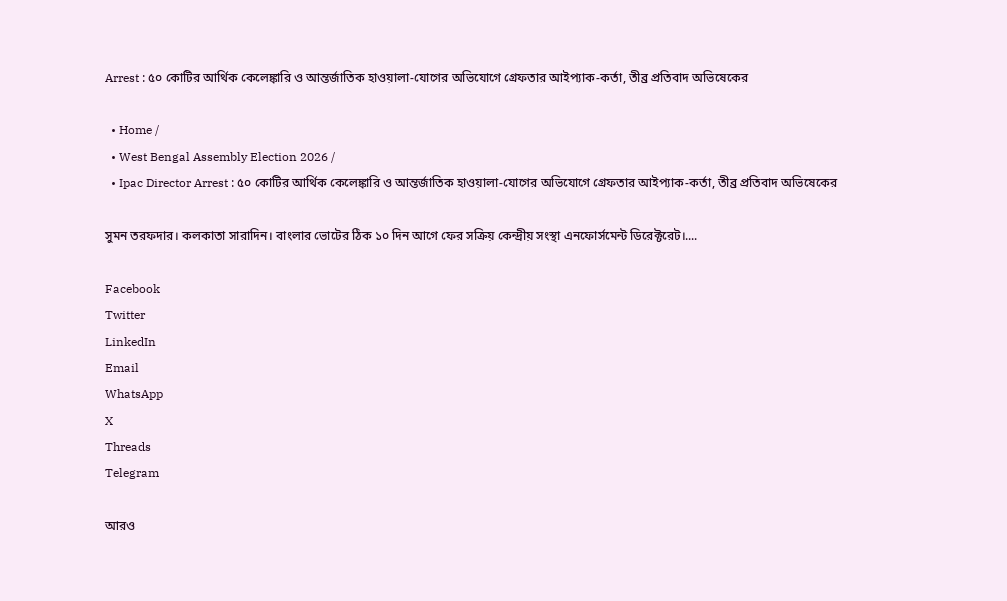Arrest : ৫০ কোটির আর্থিক কেলেঙ্কারি ও আন্তর্জাতিক হাওয়ালা-যোগের অভিযোগে গ্রেফতার আইপ্যাক-কর্তা, তীব্র প্রতিবাদ অভিষেকের

  • Home /
  • West Bengal Assembly Election 2026 /
  • Ipac Director Arrest : ৫০ কোটির আর্থিক কেলেঙ্কারি ও আন্তর্জাতিক হাওয়ালা-যোগের অভিযোগে গ্রেফতার আইপ্যাক-কর্তা, তীব্র প্রতিবাদ অভিষেকের

সুমন তরফদার। কলকাতা সারাদিন। বাংলার ভোটের ঠিক ১০ দিন আগে ফের সক্রিয় কেন্দ্রীয় সংস্থা এনফোর্সমেন্ট ডিরেক্টরেট।....

Facebook
Twitter
LinkedIn
Email
WhatsApp
X
Threads
Telegram

আরও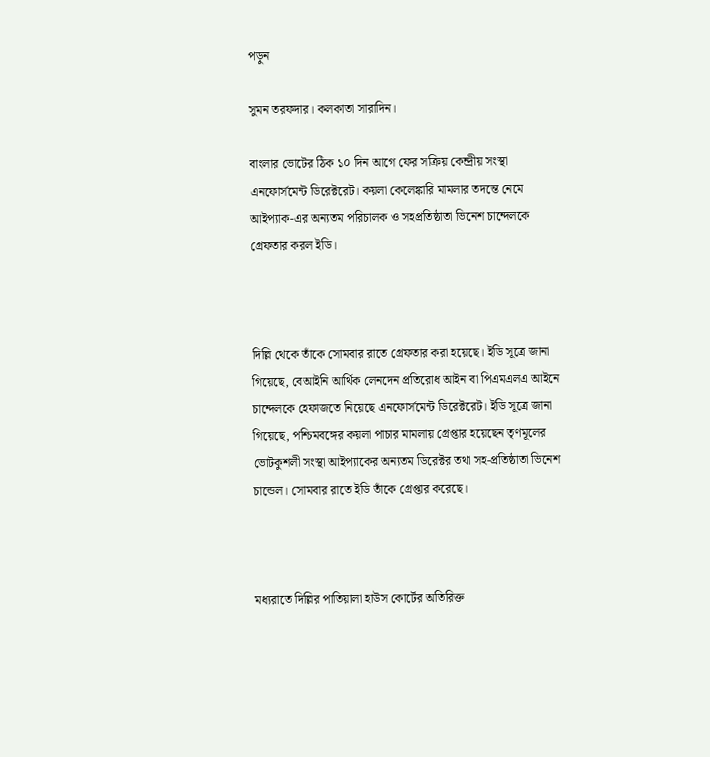পড়ুন

সুমন তরফদার। কলকাতা সারাদিন।

বাংলার ভোটের ঠিক ১০ দিন আগে ফের সক্রিয় কেন্দ্রীয় সংস্থা এনফোর্সমেন্ট ডিরেক্টরেট। কয়লা কেলেঙ্কারি মামলার তদন্তে নেমে আইপ্যাক-এর অন্যতম পরিচালক ও সহপ্রতিষ্ঠাতা ভিনেশ চান্দেলকে গ্রেফতার করল ইডি।



দিল্লি থেকে তাঁকে সোমবার রাতে গ্রেফতার করা হয়েছে। ইডি সূত্রে জানা গিয়েছে, বেআইনি আর্থিক লেনদেন প্রতিরোধ আইন বা পিএমএলএ আইনে চান্দেলকে হেফাজতে নিয়েছে এনফোর্সমেন্ট ডিরেক্টরেট। ইডি সূত্রে জানা গিয়েছে, পশ্চিমবঙ্গের কয়লা পাচার মামলায় গ্রেপ্তার হয়েছেন তৃণমূলের ভোটকুশলী সংস্থা আইপ্যাকের অন্যতম ডিরেক্টর তথা সহ-প্রতিষ্ঠাতা ভিনেশ চান্ডেল। সোমবার রাতে ইডি তাঁকে গ্রেপ্তার করেছে।



মধ্যরাতে দিল্লির পাতিয়ালা হাউস কোর্টের অতিরিক্ত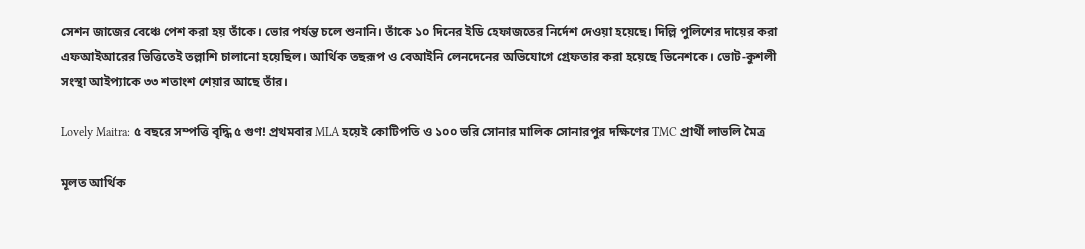সেশন জাজের বেঞ্চে পেশ করা হয় তাঁকে। ভোর পর্যন্ত চলে শুনানি। তাঁকে ১০ দিনের ইডি হেফাজতের নির্দেশ দেওয়া হয়েছে। দিল্লি পুলিশের দায়ের করা এফআইআরের ভিত্তিতেই তল্লাশি চালানো হয়েছিল। আর্থিক তছরূপ ও বেআইনি লেনদেনের অভিযোগে গ্রেফতার করা হয়েছে ভিনেশকে। ভোট-কুশলী সংস্থা আইপ্যাকে ৩৩ শতাংশ শেয়ার আছে তাঁর।

Lovely Maitra: ৫ বছরে সম্পত্তি বৃদ্ধি ৫ গুণ! প্রথমবার MLA হয়েই কোটিপতি ও ১০০ ভরি সোনার মালিক সোনারপুর দক্ষিণের TMC প্রার্থী লাভলি মৈত্র

মূলত আর্থিক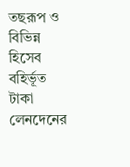তছরূপ ও বিভিন্ন হিসেব বহির্ভূত টাকা লেনদেনের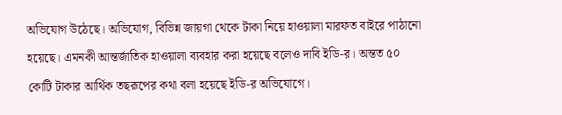অভিযোগ উঠেছে। অভিযোগ, বিভিন্ন জায়গা থেকে টাকা নিয়ে হাওয়ালা মারফত বাইরে পাঠানো হয়েছে। এমনকী আন্তর্জাতিক হাওয়ালা ব্যবহার করা হয়েছে বলেও দাবি ইডি-র। অন্তত ৫০ কোটি টাকার আর্থিক তছরূপের কথা বলা হয়েছে ইডি-র অভিযোগে।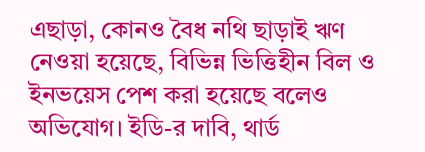এছাড়া, কোনও বৈধ নথি ছাড়াই ঋণ নেওয়া হয়েছে, বিভিন্ন ভিত্তিহীন বিল ও ইনভয়েস পেশ করা হয়েছে বলেও অভিযোগ। ইডি-র দাবি, থার্ড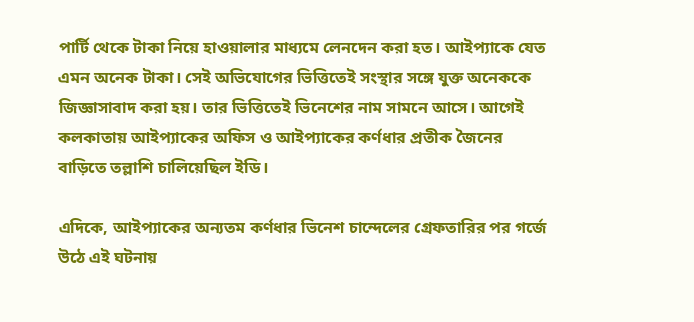পার্টি থেকে টাকা নিয়ে হাওয়ালার মাধ্যমে লেনদেন করা হত। আইপ্যাকে যেত এমন অনেক টাকা। সেই অভিযোগের ভিত্তিতেই সংস্থার সঙ্গে যুক্ত অনেককে জিজ্ঞাসাবাদ করা হয়। তার ভিত্তিতেই ভিনেশের নাম সামনে আসে। আগেই কলকাতায় আইপ্যাকের অফিস ও আইপ্যাকের কর্ণধার প্রতীক জৈনের বাড়িতে তল্লাশি চালিয়েছিল ইডি।

এদিকে, আইপ্যাকের অন্যতম কর্ণধার ভিনেশ চান্দেলের গ্রেফতারির পর গর্জে উঠে এই ঘটনায়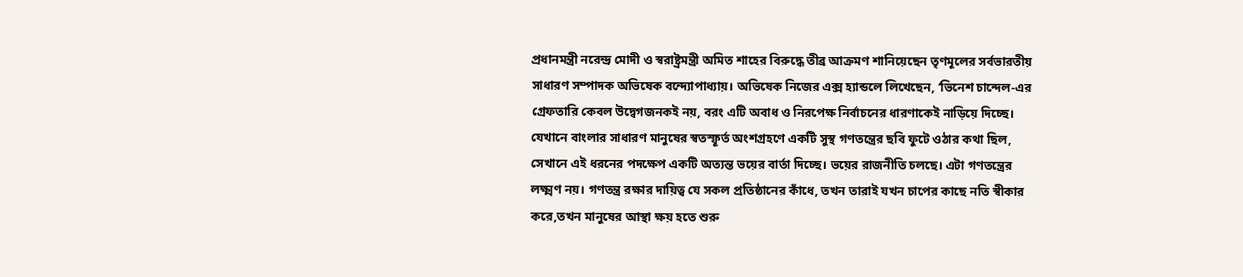প্রধানমন্ত্রী নরেন্দ্র মোদী ও স্বরাষ্ট্রমন্ত্রী অমিত শাহের বিরুদ্ধে তীব্র আক্রমণ শানিয়েছেন তৃণমূলের সর্বভারতীয় সাধারণ সম্পাদক অভিষেক বন্দ্যোপাধ্যায়। অভিষেক নিজের এক্স হ্যান্ডলে লিখেছেন, ‘ভিনেশ চান্দেল-এর গ্রেফতারি কেবল উদ্বেগজনকই নয়, বরং এটি অবাধ ও নিরপেক্ষ নির্বাচনের ধারণাকেই নাড়িয়ে দিচ্ছে। যেখানে বাংলার সাধারণ মানুষের স্বতস্ফূর্ত অংশগ্রহণে একটি সুস্থ গণতন্ত্রের ছবি ফুটে ওঠার কথা ছিল, সেখানে এই ধরনের পদক্ষেপ একটি অত্যন্ত ভয়ের বার্তা দিচ্ছে। ভয়ের রাজনীতি চলছে। এটা গণতন্ত্রের লক্ষ্মণ নয়। গণতন্ত্র রক্ষার দায়িত্ব যে সকল প্রতিষ্ঠানের কাঁধে, তখন তারাই যখন চাপের কাছে নতি স্বীকার করে,তখন মানুষের আস্থা ক্ষয় হতে শুরু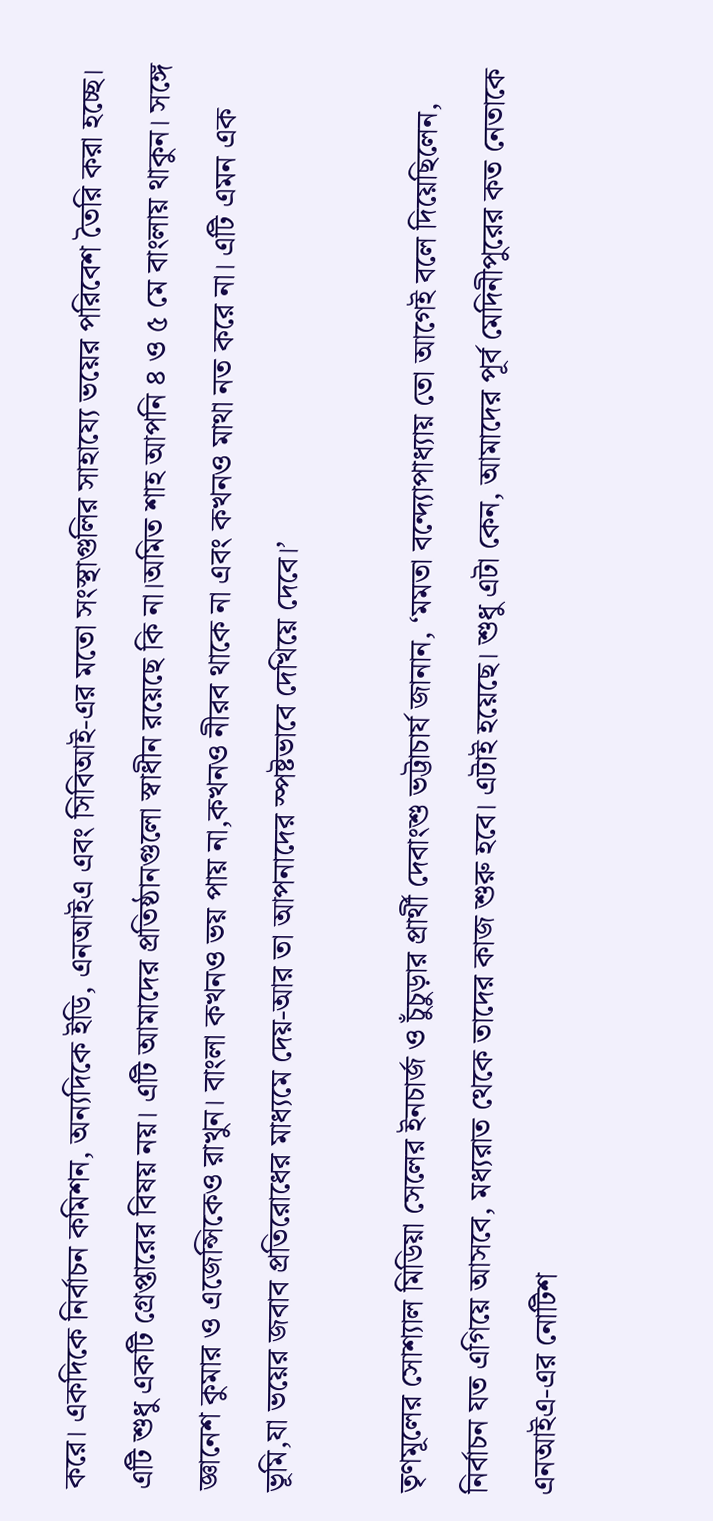করে। একদিকে নির্বাচন কমিশন, অন্যদিকে ইডি, এনআইএ এবং সিবিআই-এর মতো সংস্থাগুলির সাহায্যে ভয়ের পরিবেশ তৈরি করা হচ্ছে। এটি শুধু একটি গ্রেপ্তারের বিষয় নয়। এটি আমাদের প্রতিষ্ঠানগুলো স্বাধীন রয়েছে কি না।অমিত শাহ আপনি ৪ ও ৫ মে বাংলায় থাকুন। সঙ্গে জ্ঞানেশ কুমার ও এজেন্সিকেও রাখুন। বাংলা কখনও ভয় পায় না,কখনও নীরব থাকে না এবং কখনও মাথা নত করে না। এটি এমন এক ভূমি,যা ভয়ের জবাব প্রতিরোধের মাধ্যমে দেয়-আর তা আপনাদের স্পষ্টভাবে দেখিয়ে দেবে।’

তৃণমূলের সোশ্যাল মিডিয়া সেলের ইনচার্জ ও চুঁচুড়ার প্রার্থী দেবাংশু ভট্টাচার্য জানান, ‘মমতা বন্দ্যোপাধ্যায় তো আগেই বলে দিয়েছিলেন, নির্বাচন যত এগিয়ে আসবে, মধ্যরাত থেকে তাদের কাজ শুরু হবে। এটাই হয়েছে। শুধু এটা কেন, আমাদের পূর্ব মেদিনীপুরের কত নেতাকে এনআইএ-এর নোটিশ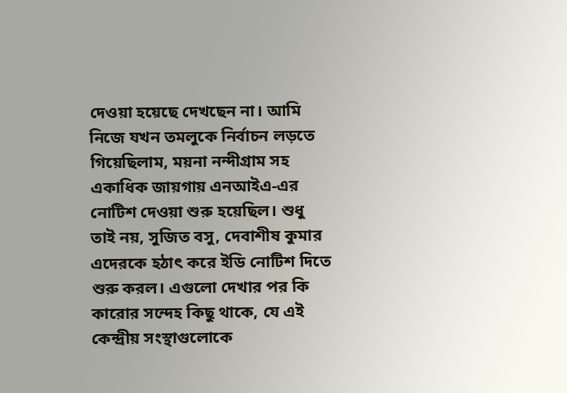দেওয়া হয়েছে দেখছেন না। আমি নিজে যখন তমলুকে নির্বাচন লড়তে গিয়েছিলাম, ময়না নন্দীগ্রাম সহ একাধিক জায়গায় এনআইএ-এর নোটিশ দেওয়া শুরু হয়েছিল। শুধু তাই নয়, সুজিত বসু, দেবাশীষ কুমার এদেরকে হঠাৎ করে ইডি নোটিশ দিতে শুরু করল। এগুলো দেখার পর কি কারোর সন্দেহ কিছু থাকে, যে এই কেন্দ্রীয় সংস্থাগুলোকে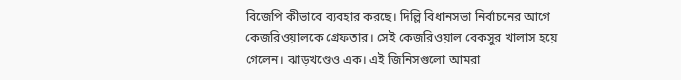বিজেপি কীভাবে ব্যবহার করছে। দিল্লি বিধানসভা নির্বাচনের আগে কেজরিওয়ালকে গ্রেফতার। সেই কেজরিওয়াল বেকসুর খালাস হয়ে গেলেন। ঝাড়খণ্ডেও এক। এই জিনিসগুলো আমরা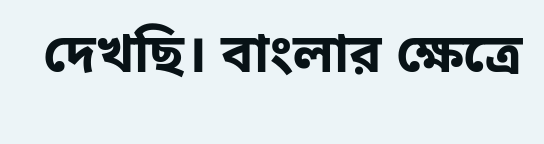দেখছি। বাংলার ক্ষেত্রে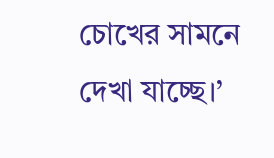চোখের সামনে দেখা যাচ্ছে।’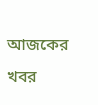আজকের খবর